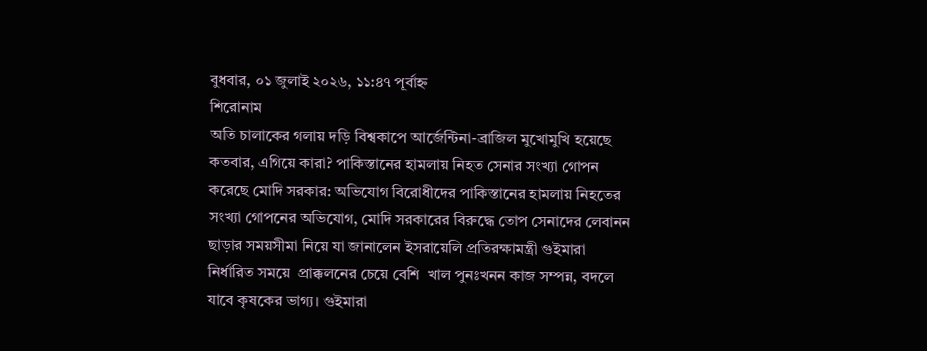বুধবার, ০১ জুলাই ২০২৬, ১১:৪৭ পূর্বাহ্ন
শিরোনাম
অতি চালাকের গলায় দড়ি বিশ্বকাপে আর্জেন্টিনা-ব্রাজিল মুখোমুখি হয়েছে কতবার, এগিয়ে কারা? পাকিস্তানের হামলায় নিহত সেনার সংখ্যা গোপন করেছে মোদি সরকার: অভিযোগ বিরোধীদের পাকিস্তানের হামলায় নিহতের সংখ্যা গোপনের অভিযোগ, মোদি সরকারের বিরুদ্ধে তোপ সেনাদের লেবানন ছাড়ার সময়সীমা নিয়ে যা জানালেন ইসরায়েলি প্রতিরক্ষামন্ত্রী গুইমারা  নির্ধারিত সময়ে  প্রাক্কলনের চেয়ে বেশি  খাল পুনঃখনন কাজ সম্পন্ন, বদলে যাবে কৃষকের ভাগ্য। গুইমারা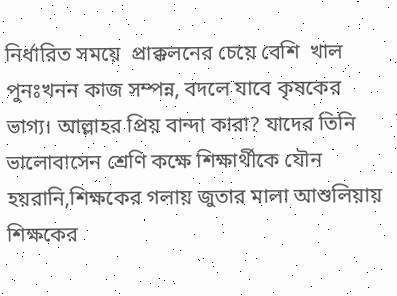নির্ধারিত সময়ে  প্রাক্কলনের চেয়ে বেশি  খাল পুনঃখনন কাজ সম্পন্ন, বদলে যাবে কৃষকের ভাগ্য। আল্লাহর প্রিয় বান্দা কারা? যাদের তিনি ভালোবাসেন শ্রেণি কক্ষে শিক্ষার্থীকে যৌন হয়রানি,শিক্ষকের গলায় জুতার মালা আশুলিয়ায় শিক্ষকের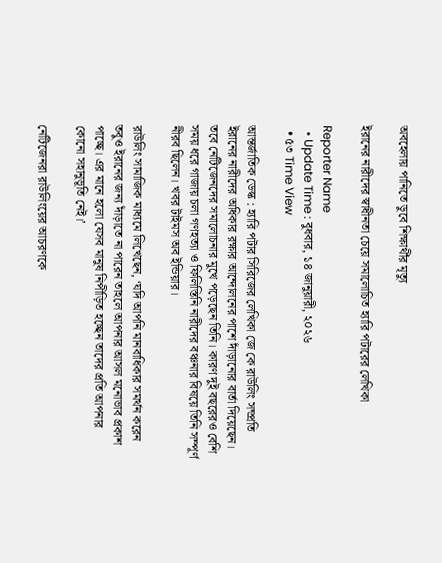অবহেলায় পানিতে ডুবে শিক্ষার্থীর মৃত্যু

ইরানের নারীদের স্বাধীনতা চেয়ে সমালোচিত হ্যারি পটারের লেখিকা

Reporter Name
  • Update Time : বুধবার, ১৪ জানুয়ারী, ২০২৬
  • ৫৩ Time View

আন্তর্জাতিক ডেস্ক : হ্যারি পটার সিরিজের লেখিকা জে কে রাউলিং সম্প্রতি ইরানের নারীদের অধিকার রক্ষার আন্দোলনের পাশে দাঁড়ানোর বার্তা দিয়েছেন। তবে নেটিজেনদের সমালোচনার মুখে পড়েছেন তিনি। কারণ দুই বছরেরও বেশি সময় ধরে গাজায় চলা গণহত্যা ও ফিলিস্তিনি নারীদের বঞ্চনার বিষয়ে তিনি সম্পূর্ণ নীরব ছিলেন। খবর টাইমস অব ইন্ডিয়ার।

রাউলিং সামাজিক মাধ্যমে লিখেছেন, ‘যদি আপনি মানবাধিকার সমর্থন করেন তবুও ইরানের জন্য দাঁড়াতে না পারেন তাহলে আপনার আসল মনোভাব প্রকাশ পাচ্ছে। এর মানে হলো যেসব মানুষ নিপীড়িত হচ্ছেন তাদের প্রতি আপনার কোনো সহানুভূতি নেই।’

নেটিজেনরা রাউলিংয়ের আচরণকে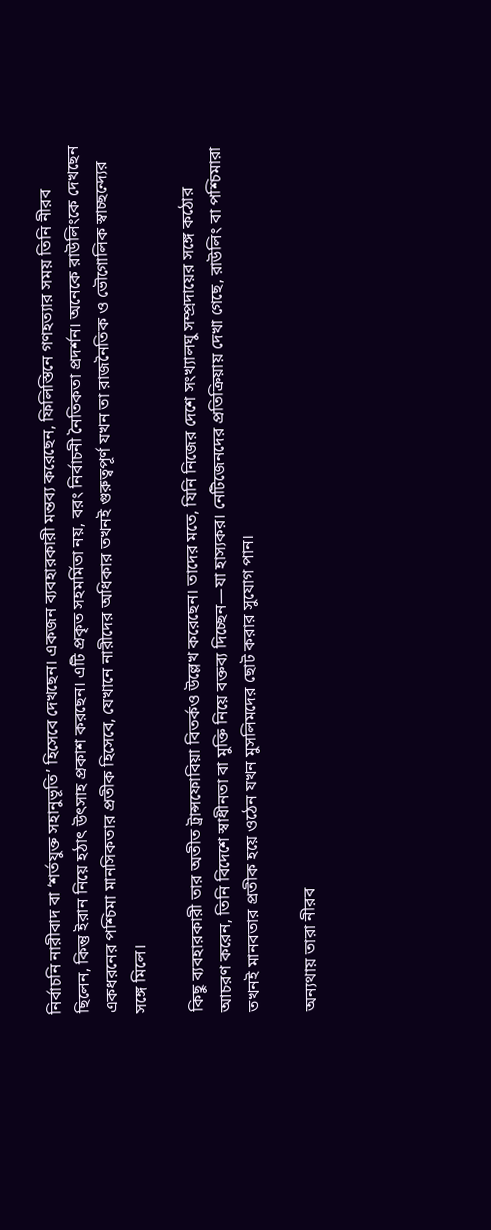নির্বাচনি নারীবাদ বা ‘শর্তযুক্ত সহানুভূতি’ হিসেবে দেখছেন। একজন ব্যবহারকারী মন্তব্য করেছেন, ফিলিস্তিনে গণহত্যার সময় তিনি নীরব ছিলেন, কিন্তু ইরান নিয়ে হঠাৎ উৎসাহ প্রকাশ করছেন। এটি প্রকৃত সহমর্মিতা নয়, বরং নির্বাচনী নৈতিকতা প্রদর্শন। অনেকে রাউলিংকে দেখছেন একধরনের পশ্চিমা মানসিকতার প্রতীক হিসেবে, যেখানে নারীদের অধিকার তখনই গুরুত্বপূর্ণ যখন তা রাজনৈতিক ও ভৌগোলিক স্বাচ্ছন্দ্যের সঙ্গে মিলে।

কিছু ব্যবহারকারী তার অতীত ট্রান্সফোবিয়া বিতর্কও উল্লেখ করেছেন। তাদের মতে, যিনি নিজের দেশে সংখ্যালঘু সম্প্রদায়ের সঙ্গে কঠোর আচরণ করেন, তিনি বিদেশে স্বাধীনতা বা মুক্তি নিয়ে বক্তব্য দিচ্ছেন—যা হাস্যকর। নেটিজেনদের প্রতিক্রিয়ায় দেখা গেছে, রাউলিং বা পশ্চিমারা তখনই মানবতার প্রতীক হয়ে ওঠেন যখন মুসলিমদের ছোট করার সুযোগ পান।

অন্যথায় তারা নীরব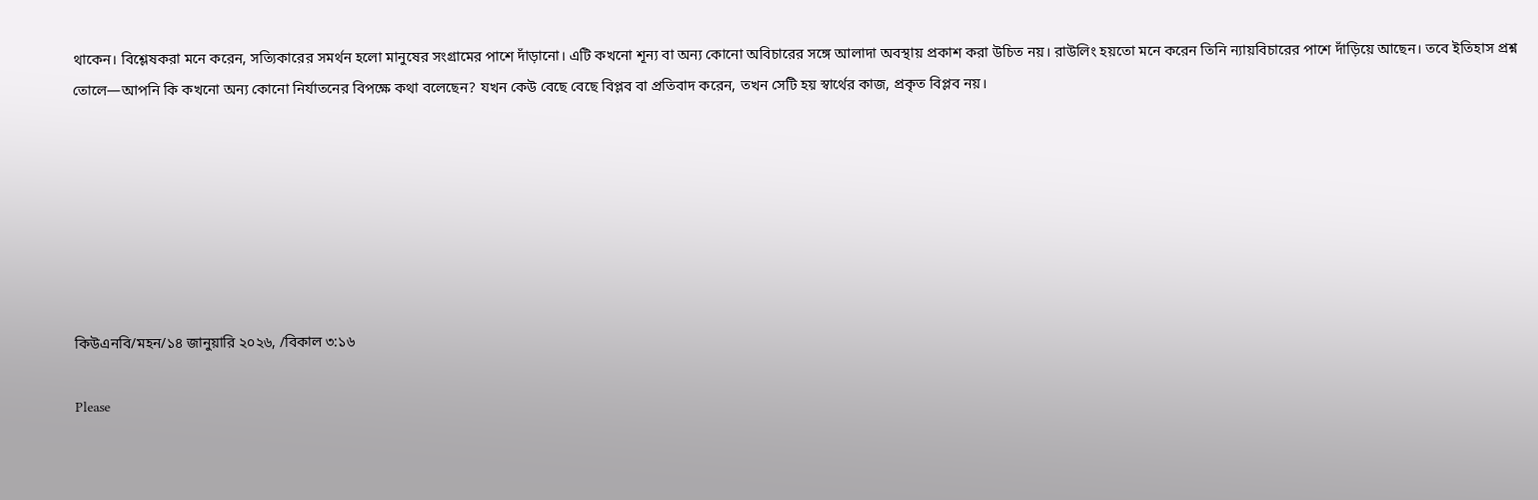থাকেন। বিশ্লেষকরা মনে করেন, সত্যিকারের সমর্থন হলো মানুষের সংগ্রামের পাশে দাঁড়ানো। এটি কখনো শূন্য বা অন্য কোনো অবিচারের সঙ্গে আলাদা অবস্থায় প্রকাশ করা উচিত নয়। রাউলিং হয়তো মনে করেন তিনি ন্যায়বিচারের পাশে দাঁড়িয়ে আছেন। তবে ইতিহাস প্রশ্ন তোলে—আপনি কি কখনো অন্য কোনো নির্যাতনের বিপক্ষে কথা বলেছেন? যখন কেউ বেছে বেছে বিপ্লব বা প্রতিবাদ করেন, তখন সেটি হয় স্বার্থের কাজ, প্রকৃত বিপ্লব নয়।







কিউএনবি/মহন/১৪ জানুয়ারি ২০২৬, /বিকাল ৩:১৬

Please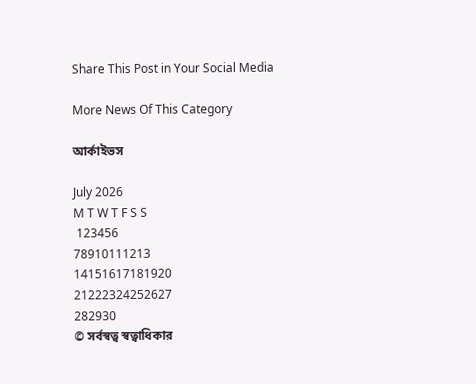Share This Post in Your Social Media

More News Of This Category

আর্কাইভস

July 2026
M T W T F S S
 123456
78910111213
14151617181920
21222324252627
282930
© সর্বস্বত্ব স্বত্বাধিকার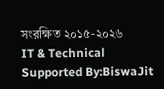সংরক্ষিত ২০১৫-২০২৬
IT & Technical Supported By:BiswaJit